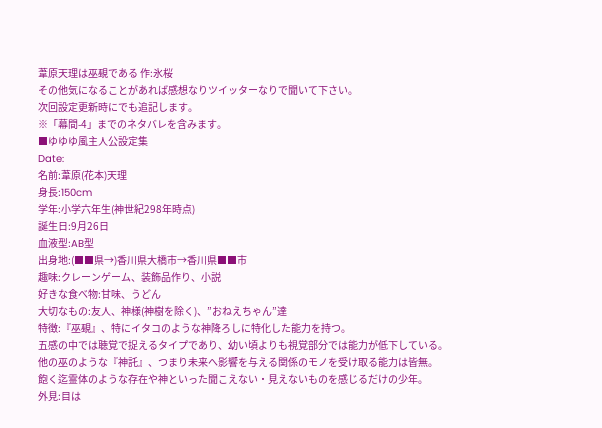葦原天理は巫覡である 作:氷桜
その他気になることがあれば感想なりツイッターなりで聞いて下さい。
次回設定更新時にでも追記します。
※「幕間-4」までのネタバレを含みます。
■ゆゆゆ風主人公設定集
Date:
名前:葦原(花本)天理
身長:150cm
学年:小学六年生(神世紀298年時点)
誕生日:9月26日
血液型:AB型
出身地:(■■県→)香川県大橋市→香川県■■市
趣味:クレーンゲーム、装飾品作り、小説
好きな食べ物:甘味、うどん
大切なもの:友人、神様(神樹を除く)、”おねえちゃん”達
特徴:『巫覡』、特にイタコのような神降ろしに特化した能力を持つ。
五感の中では聴覚で捉えるタイプであり、幼い頃よりも視覚部分では能力が低下している。
他の巫のような『神託』、つまり未来へ影響を与える関係のモノを受け取る能力は皆無。
飽く迄霊体のような存在や神といった聞こえない・見えないものを感じるだけの少年。
外見:目は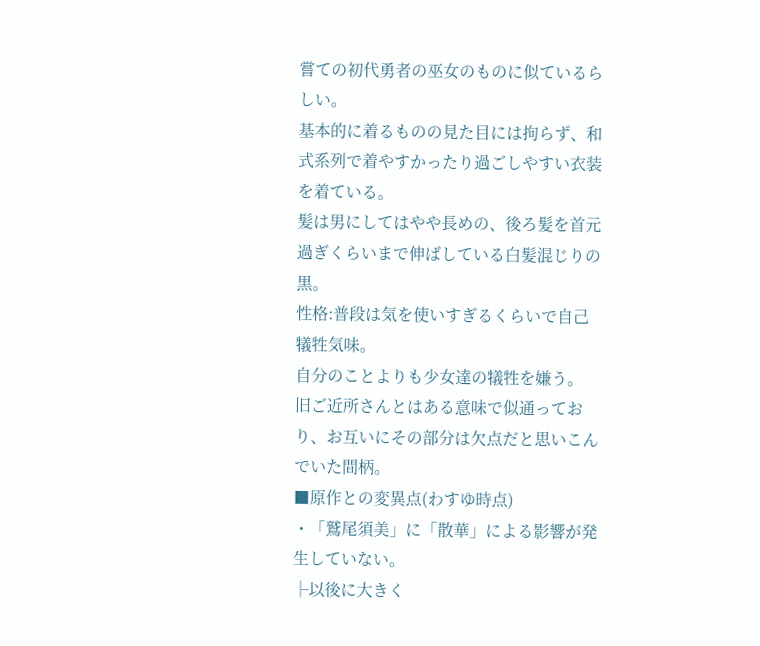嘗ての初代勇者の巫女のものに似ているらしい。
基本的に着るものの見た目には拘らず、和式系列で着やすかったり過ごしやすい衣装を着ている。
髪は男にしてはやや長めの、後ろ髪を首元過ぎくらいまで伸ばしている白髪混じりの黒。
性格:普段は気を使いすぎるくらいで自己犠牲気味。
自分のことよりも少女達の犠牲を嫌う。
旧ご近所さんとはある意味で似通っており、お互いにその部分は欠点だと思いこんでいた間柄。
■原作との変異点(わすゆ時点)
・「鷲尾須美」に「散華」による影響が発生していない。
├以後に大きく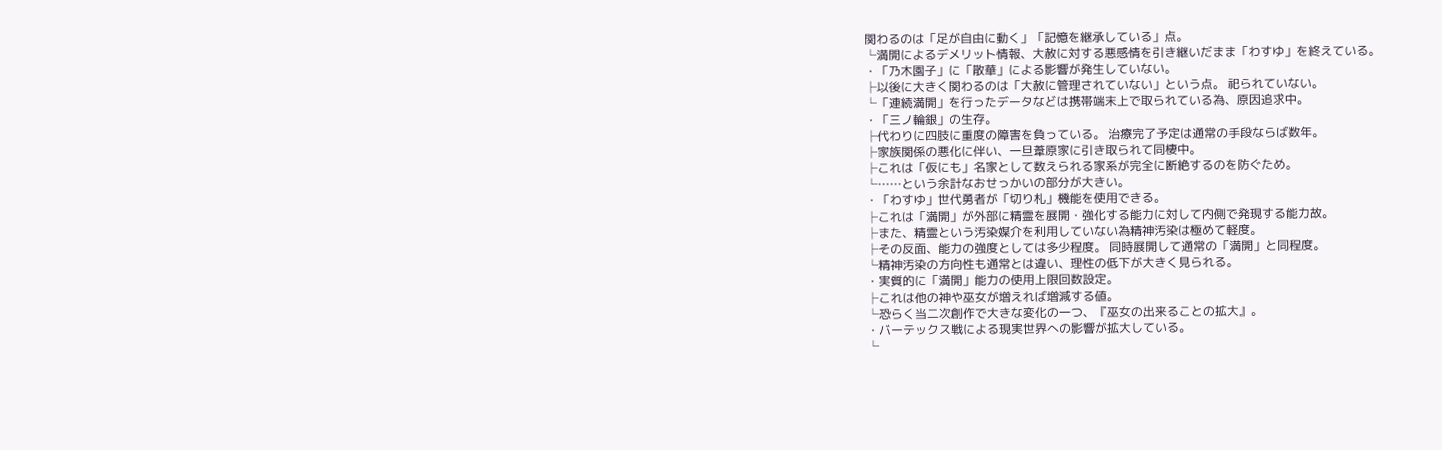関わるのは「足が自由に動く」「記憶を継承している」点。
└満開によるデメリット情報、大赦に対する悪感情を引き継いだまま「わすゆ」を終えている。
・「乃木園子」に「散華」による影響が発生していない。
├以後に大きく関わるのは「大赦に管理されていない」という点。 祀られていない。
└「連続満開」を行ったデータなどは携帯端末上で取られている為、原因追求中。
・「三ノ輪銀」の生存。
├代わりに四肢に重度の障害を負っている。 治療完了予定は通常の手段ならば数年。
├家族関係の悪化に伴い、一旦葦原家に引き取られて同棲中。
├これは「仮にも」名家として数えられる家系が完全に断絶するのを防ぐため。
└……という余計なおせっかいの部分が大きい。
・「わすゆ」世代勇者が「切り札」機能を使用できる。
├これは「満開」が外部に精霊を展開・強化する能力に対して内側で発現する能力故。
├また、精霊という汚染媒介を利用していない為精神汚染は極めて軽度。
├その反面、能力の強度としては多少程度。 同時展開して通常の「満開」と同程度。
└精神汚染の方向性も通常とは違い、理性の低下が大きく見られる。
・実質的に「満開」能力の使用上限回数設定。
├これは他の神や巫女が増えれば増減する値。
└恐らく当二次創作で大きな変化の一つ、『巫女の出来ることの拡大』。
・バーテックス戦による現実世界への影響が拡大している。
└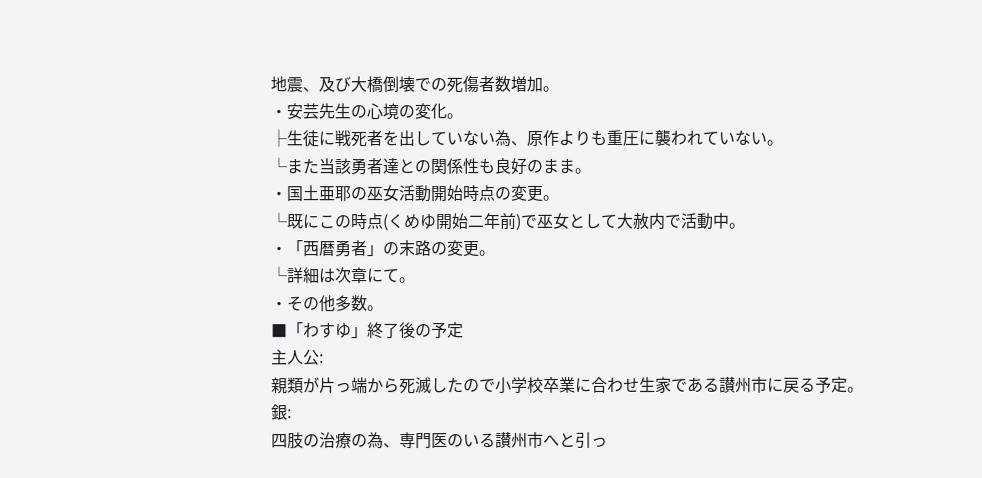地震、及び大橋倒壊での死傷者数増加。
・安芸先生の心境の変化。
├生徒に戦死者を出していない為、原作よりも重圧に襲われていない。
└また当該勇者達との関係性も良好のまま。
・国土亜耶の巫女活動開始時点の変更。
└既にこの時点(くめゆ開始二年前)で巫女として大赦内で活動中。
・「西暦勇者」の末路の変更。
└詳細は次章にて。
・その他多数。
■「わすゆ」終了後の予定
主人公:
親類が片っ端から死滅したので小学校卒業に合わせ生家である讃州市に戻る予定。
銀:
四肢の治療の為、専門医のいる讃州市へと引っ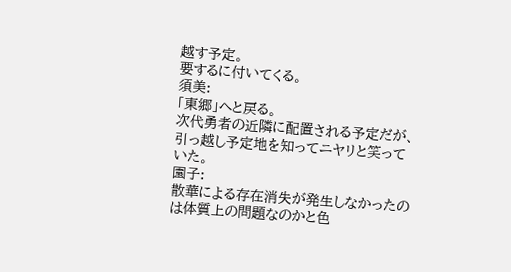越す予定。
要するに付いてくる。
須美:
「東郷」へと戻る。
次代勇者の近隣に配置される予定だが、引っ越し予定地を知ってニヤリと笑っていた。
園子:
散華による存在消失が発生しなかったのは体質上の問題なのかと色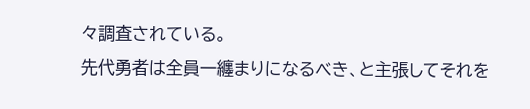々調査されている。
先代勇者は全員一纏まりになるべき、と主張してそれを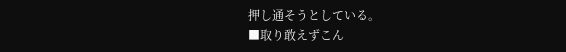押し通そうとしている。
■取り敢えずこん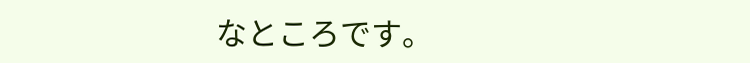なところです。